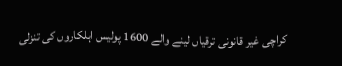کراچی غیر قانونی ترقیاں لینے والے 1600 پولیس اہلکاروں کی تنزلی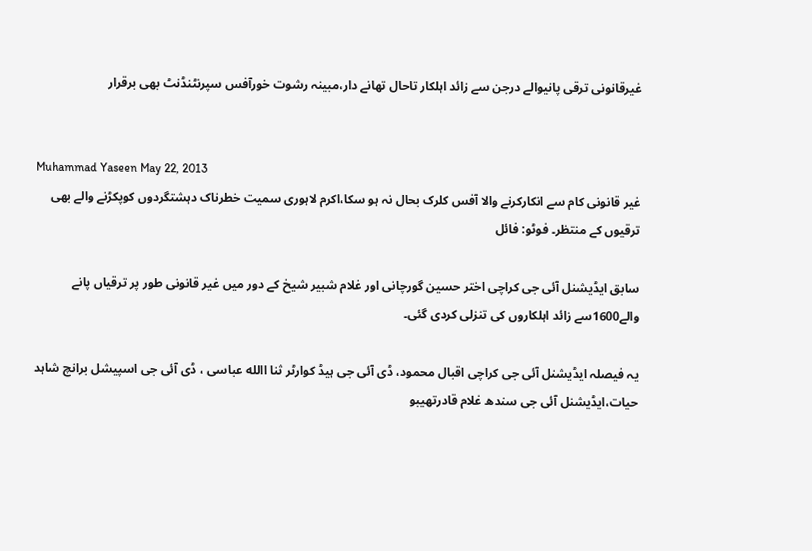غیرقانونی ترقی پانیوالے درجن سے زائد اہلکار تاحال تھانے دار،مبینہ رشوت خورآفس سپرنٹنڈنٹ بھی برقرار


Muhammad Yaseen May 22, 2013
غیر قانونی کام سے انکارکرنے والا آفس کلرک بحال نہ ہو سکا،اکرم لاہوری سمیت خطرناک دہشتگردوں کوپکڑنے والے بھی ترقیوں کے منتظر۔ فوٹو: فائل

سابق ایڈیشنل آئی جی کراچی اختر حسین گورچانی اور غلام شبیر شیخ کے دور میں غیر قانونی طور پر ترقیاں پانے والے1600سے زائد اہلکاروں کی تنزلی کردی گئی۔

یہ فیصلہ ایڈیشنل آئی جی کراچی اقبال محمود، ڈی آئی جی ہیڈ کوارٹر ثنا االله عباسی ، ڈی آئی جی اسپیشل برانچ شاہد حیات،ایڈیشنل آئی جی سندھ غلام قادرتھیبو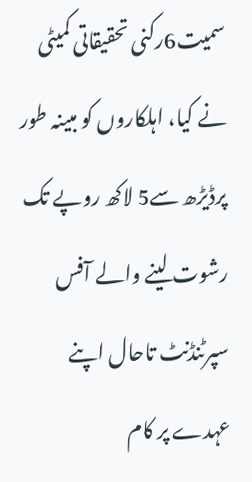سمیت6رکنی تحقیقاتی کمیٹی نے کیا، اہلکاروں کو مبینہ طور پرڈیڑھ سے5 لاکھ روپے تک رشوت لینے والے آفس سپرٹنڈنٹ تاحال اپنے عہدے پر کام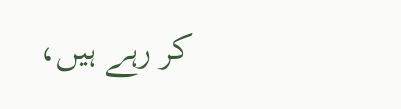کر رہے ہیں،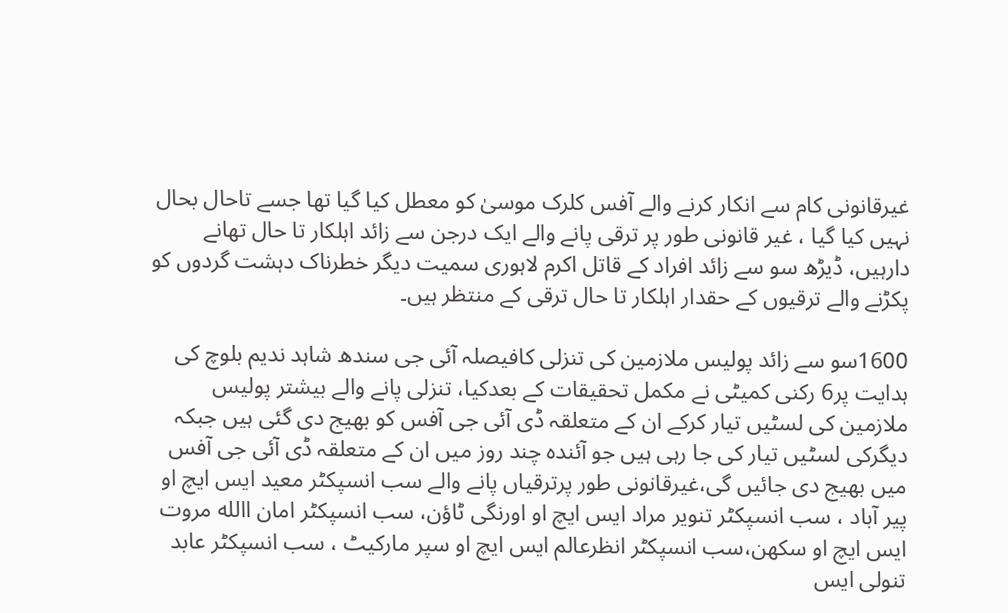غیرقانونی کام سے انکار کرنے والے آفس کلرک موسیٰ کو معطل کیا گیا تھا جسے تاحال بحال نہیں کیا گیا ، غیر قانونی طور پر ترقی پانے والے ایک درجن سے زائد اہلکار تا حال تھانے دارہیں، ڈیڑھ سو سے زائد افراد کے قاتل اکرم لاہوری سمیت دیگر خطرناک دہشت گردوں کو پکڑنے والے ترقیوں کے حقدار اہلکار تا حال ترقی کے منتظر ہیں۔

1600سو سے زائد پولیس ملازمین کی تنزلی کافیصلہ آئی جی سندھ شاہد ندیم بلوچ کی ہدایت پر6 رکنی کمیٹی نے مکمل تحقیقات کے بعدکیا، تنزلی پانے والے بیشتر پولیس ملازمین کی لسٹیں تیار کرکے ان کے متعلقہ ڈی آئی جی آفس کو بھیج دی گئی ہیں جبکہ دیگرکی لسٹیں تیار کی جا رہی ہیں جو آئندہ چند روز میں ان کے متعلقہ ڈی آئی جی آفس میں بھیج دی جائیں گی،غیرقانونی طور پرترقیاں پانے والے سب انسپکٹر معید ایس ایچ او پیر آباد ، سب انسپکٹر تنویر مراد ایس ایچ او اورنگی ٹاؤن، سب انسپکٹر امان االله مروت ایس ایچ او سکھن،سب انسپکٹر انظرعالم ایس ایچ او سپر مارکیٹ ، سب انسپکٹر عابد تنولی ایس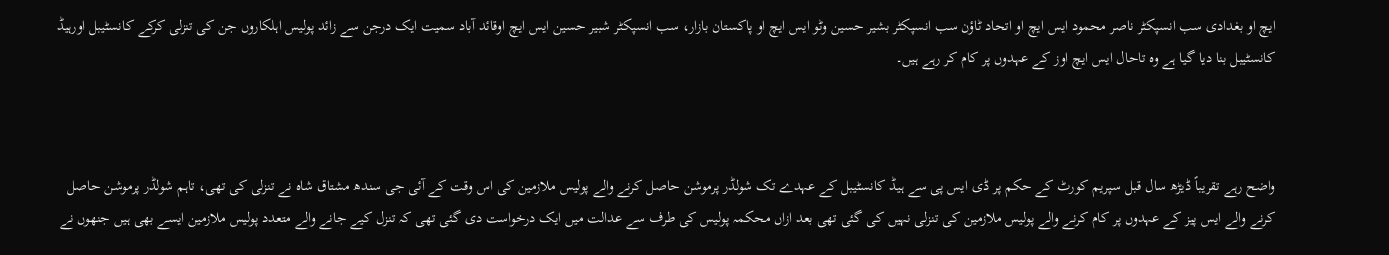ایچ او بغدادی سب انسپکٹر ناصر محمود ایس ایچ او اتحاد ٹاؤن سب انسپکٹر بشیر حسین وٹو ایس ایچ او پاکستان بازار، سب انسپکٹر شبیر حسین ایس ایچ اوقائد آباد سمیت ایک درجن سے زائد پولیس اہلکاروں جن کی تنزلی کرکے کانسٹیبل اورہیڈ کانسٹیبل بنا دیا گیا ہے وہ تاحال ایس ایچ اوز کے عہدوں پر کام کر رہے ہیں۔



واضح رہے تقریباً ڈیڑھ سال قبل سپریم کورٹ کے حکم پر ڈی ایس پی سے ہیڈ کانسٹیبل کے عہدے تک شولڈر پرموشن حاصل کرنے والے پولیس ملازمین کی اس وقت کے آئی جی سندھ مشتاق شاہ نے تنزلی کی تھی، تاہم شولڈر پرموشن حاصل کرنے والے ایس پیز کے عہدوں پر کام کرنے والے پولیس ملازمین کی تنزلی نہیں کی گئی تھی بعد ازاں محکمہ پولیس کی طرف سے عدالت میں ایک درخواست دی گئی تھی کہ تنزل کیے جانے والے متعدد پولیس ملازمین ایسے بھی ہیں جنھوں نے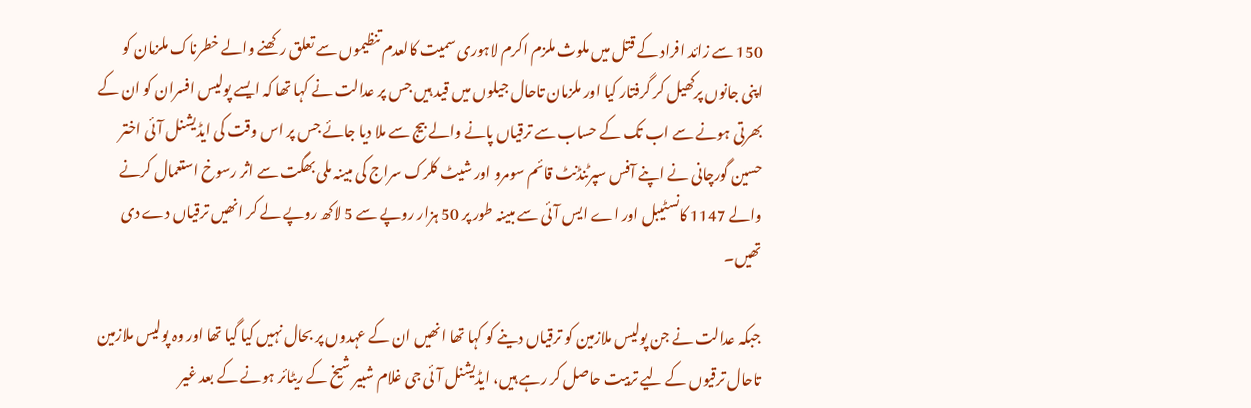150 سے زائد افراد کے قتل میں ملوث ملزم اکرم لاہوری سمیت کالعدم تنظیموں سے تعلق رکھنے والے خطرناک ملزمان کو اپنی جانوں پرکھیل کر گرفتار کیا اور ملزمان تاحال جیلوں میں قید ہیں جس پر عدالت نے کہا تھا کہ ایسے پولیس افسران کو ان کے بھرتی ہونے سے اب تک کے حساب سے ترقیاں پانے والے بیج سے ملا دیا جائے جس پر اس وقت کی ایڈیشنل آئی اختر حسین گورچانی نے اپنے آفس سپرٹنڈنٹ قائم سومرو اور شیٹ کلرک سراج کی مبینہ ملی بھگت سے اثر رسوخ استعمال کرنے والے 1147 کانسٹیبل اور اے ایس آئی سے مبینہ طور پر 50 ہزار روپے سے 5 لاکھ روپے لے کر انھیں ترقیاں دے دی تھیں۔

جبکہ عدالت نے جن پولیس ملازمین کو ترقیاں دینے کو کہا تھا انھیں ان کے عہدوں پر بحال نہیں کیا گیا تھا اور وہ پولیس ملازمین تاحال ترقیوں کے لیے تربیت حاصل کر رہے ہیں، ایڈیشنل آئی جی غلام شبیر شیخ کے ریٹائر ہونے کے بعد غیر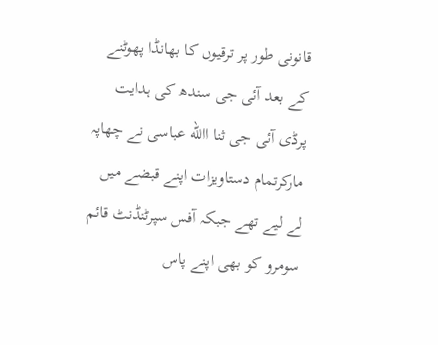قانونی طور پر ترقیوں کا بھانڈا پھوٹنے کے بعد آئی جی سندھ کی ہدایت پرڈی آئی جی ثنا االله عباسی نے چھاپہ مارکرتمام دستاویزات اپنے قبضے میں لے لیے تھے جبکہ آفس سپرٹنڈنٹ قائم سومرو کو بھی اپنے پاس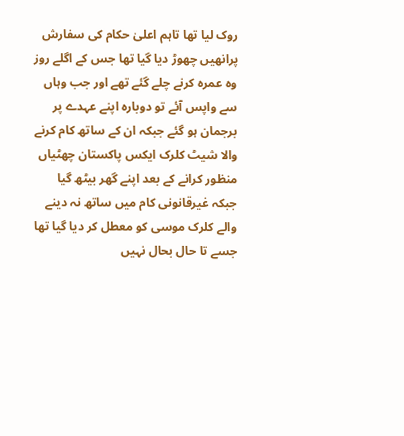روک لیا تھا تاہم اعلیٰ حکام کی سفارش پرانھیں چھوڑ دیا گیا تھا جس کے اگلے روز وہ عمرہ کرنے چلے گئے تھے اور جب وہاں سے واپس آئے تو دوبارہ اپنے عہدے پر برجمان ہو گئے جبکہ ان کے ساتھ کام کرنے والا شیٹ کلرک ایکس پاکستان چھٹیاں منظور کرانے کے بعد اپنے گھر بیٹھ گیا جبکہ غیرقانونی کام میں ساتھ نہ دینے والے کلرک موسی کو معطل کر دیا گیا تھا جسے تا حال بحال نہیں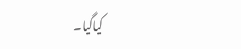کیاگیا۔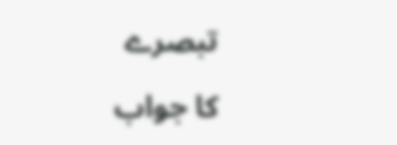تبصرے

کا جواب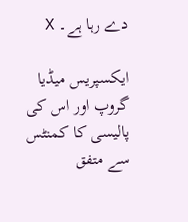دے رہا ہے۔ X

ایکسپریس میڈیا گروپ اور اس کی پالیسی کا کمنٹس سے متفق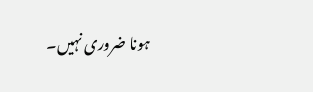ہونا ضروری نہیں۔